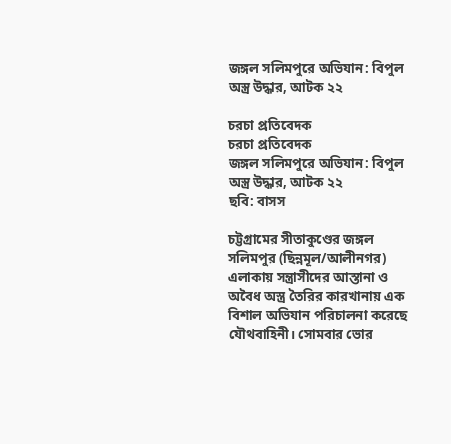জঙ্গল সলিমপুরে অভিযান: বিপুল অস্ত্র উদ্ধার, আটক ২২

চরচা প্রতিবেদক
চরচা প্রতিবেদক
জঙ্গল সলিমপুরে অভিযান: বিপুল অস্ত্র উদ্ধার, আটক ২২
ছবি: বাসস

চট্টগ্রামের সীতাকুণ্ডের জঙ্গল সলিমপুর (ছিন্নমূল/আলীনগর) এলাকায় সন্ত্রাসীদের আস্তানা ও অবৈধ অস্ত্র তৈরির কারখানায় এক বিশাল অভিযান পরিচালনা করেছে যৌথবাহিনী। সোমবার ভোর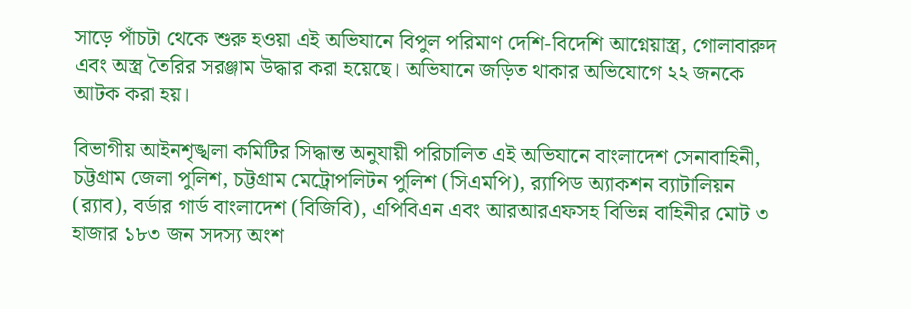সাড়ে পাঁচটা থেকে শুরু হওয়া এই অভিযানে বিপুল পরিমাণ দেশি-বিদেশি আগ্নেয়াস্ত্র, গোলাবারুদ এবং অস্ত্র তৈরির সরঞ্জাম উদ্ধার করা হয়েছে। অভিযানে জড়িত থাকার অভিযোগে ২২ জনকে আটক করা হয়।

বিভাগীয় আইনশৃঙ্খলা কমিটির সিদ্ধান্ত অনুযায়ী পরিচালিত এই অভিযানে বাংলাদেশ সেনাবাহিনী, চট্টগ্রাম জেলা পুলিশ, চট্টগ্রাম মেট্রোপলিটন পুলিশ (সিএমপি), র‍্যাপিড অ্যাকশন ব্যাটালিয়ন (র‍্যাব), বর্ডার গার্ড বাংলাদেশ (বিজিবি), এপিবিএন এবং আরআরএফসহ বিভিন্ন বাহিনীর মোট ৩ হাজার ১৮৩ জন সদস্য অংশ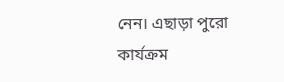নেন। এছাড়া পুরো কার্যক্রম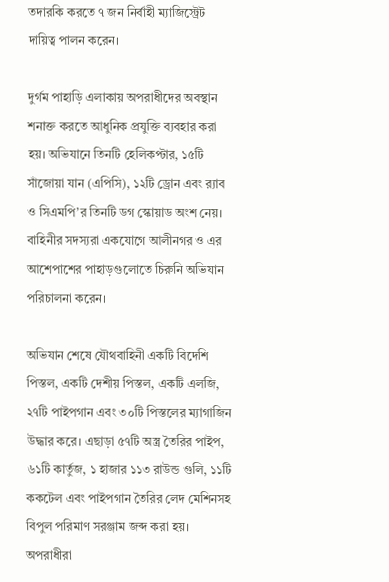তদারকি করতে ৭ জন নির্বাহী ম্যাজিস্ট্রেট দায়িত্ব পালন করেন।

দুর্গম পাহাড়ি এলাকায় অপরাধীদের অবস্থান শনাক্ত করতে আধুনিক প্রযুক্তি ব্যবহার করা হয়। অভিযানে তিনটি হেলিকপ্টার, ১৫টি সাঁজোয়া যান (এপিসি), ১২টি ড্রোন এবং র‍্যাব ও সিএমপি’র তিনটি ডগ স্কোয়াড অংশ নেয়। বাহিনীর সদস্যরা একযোগে আলীনগর ও এর আশেপাশের পাহাড়গুলোতে চিরুনি অভিযান পরিচালনা করেন।

অভিযান শেষে যৌথবাহিনী একটি বিদেশি পিস্তল, একটি দেশীয় পিস্তল, একটি এলজি, ২৭টি পাইপগান এবং ৩০টি পিস্তলের ম্যাগাজিন উদ্ধার করে। এছাড়া ৫৭টি অস্ত্র তৈরির পাইপ, ৬১টি কার্তুজ, ১ হাজার ১১৩ রাউন্ড গুলি, ১১টি ককটেল এবং পাইপগান তৈরির লেদ মেশিনসহ বিপুল পরিমাণ সরঞ্জাম জব্দ করা হয়। অপরাধীরা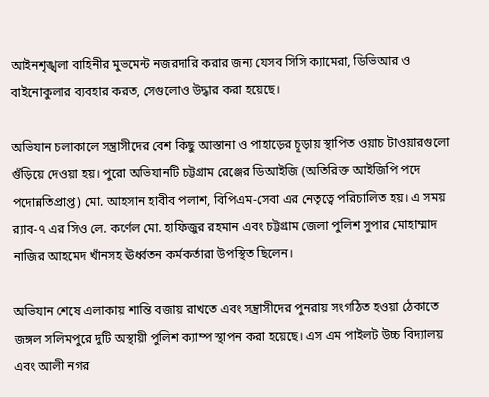আইনশৃঙ্খলা বাহিনীর মুভমেন্ট নজরদারি করার জন্য যেসব সিসি ক্যামেরা, ডিভিআর ও বাইনোকুলার ব্যবহার করত, সেগুলোও উদ্ধার করা হয়েছে।

অভিযান চলাকালে সন্ত্রাসীদের বেশ কিছু আস্তানা ও পাহাড়ের চূড়ায় স্থাপিত ওয়াচ টাওয়ারগুলো গুঁড়িয়ে দেওয়া হয়। পুরো অভিযানটি চট্টগ্রাম রেঞ্জের ডিআইজি (অতিরিক্ত আইজিপি পদে পদোন্নতিপ্রাপ্ত) মো. আহসান হাবীব পলাশ, বিপিএম-সেবা এর নেতৃত্বে পরিচালিত হয়। এ সময় র‍্যাব-৭ এর সিও লে. কর্ণেল মো. হাফিজুর রহমান এবং চট্টগ্রাম জেলা পুলিশ সুপার মোহাম্মাদ নাজির আহমেদ খাঁনসহ ঊর্ধ্বতন কর্মকর্তারা উপস্থিত ছিলেন।

অভিযান শেষে এলাকায় শান্তি বজায় রাখতে এবং সন্ত্রাসীদের পুনরায় সংগঠিত হওয়া ঠেকাতে জঙ্গল সলিমপুরে দুটি অস্থায়ী পুলিশ ক্যাম্প স্থাপন করা হয়েছে। এস এম পাইলট উচ্চ বিদ্যালয় এবং আলী নগর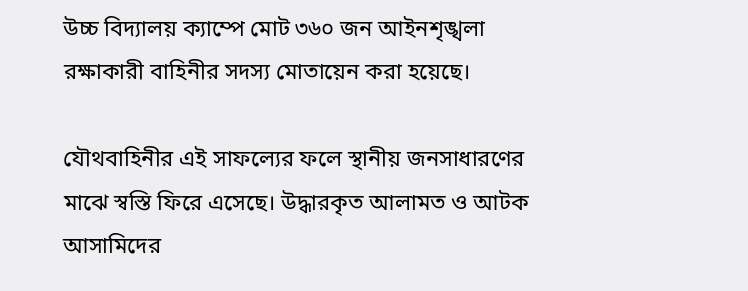উচ্চ বিদ্যালয় ক্যাম্পে মোট ৩৬০ জন আইনশৃঙ্খলা রক্ষাকারী বাহিনীর সদস্য মোতায়েন করা হয়েছে।

যৌথবাহিনীর এই সাফল্যের ফলে স্থানীয় জনসাধারণের মাঝে স্বস্তি ফিরে এসেছে। উদ্ধারকৃত আলামত ও আটক আসামিদের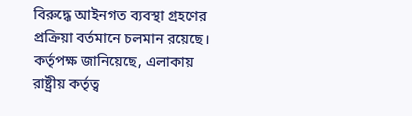বিরুদ্ধে আইনগত ব্যবস্থা গ্রহণের প্রক্রিয়া বর্তমানে চলমান রয়েছে। কর্তৃপক্ষ জানিয়েছে, এলাকায় রাষ্ট্রীয় কর্তৃত্ব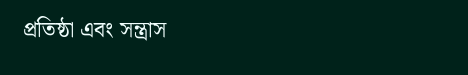প্রতিষ্ঠা এবং সন্ত্রাস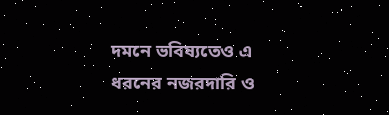দমনে ভবিষ্যতেও এ ধরনের নজরদারি ও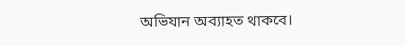অভিযান অব্যাহত থাকবে।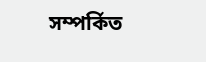সম্পর্কিত